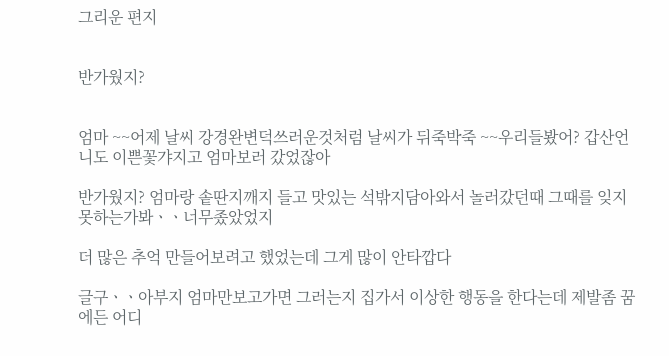그리운 편지


반가웠지?


엄마 ~~어제 날씨 강경완변덕쓰러운것처럼 날씨가 뒤죽박죽 ~~우리들봤어? 갑산언니도 이쁜꽃갸지고 엄마보러 갔었잖아

반가웠지? 엄마랑 솥딴지깨지 들고 맛있는 석밖지담아와서 놀러갔던때 그때를 잊지못하는가봐ㆍㆍ너무좄았었지

더 많은 추억 만들어보려고 했었는데 그게 많이 안타깝다

글구ㆍㆍ아부지 엄마만보고가면 그러는지 집가서 이상한 행동을 한다는데 제발좀 꿈에든 어디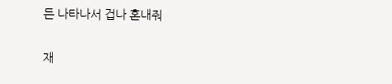든 나타나서 겁나 혼내줘

재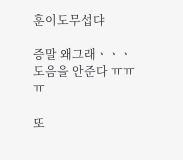훈이도무섭댜

증말 왜그래ㆍㆍㆍ도음을 안준다 ㅠㅠㅠ

또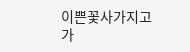이쁜꽃사가지고 가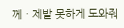께ㆍ제발 못하게 도와줘